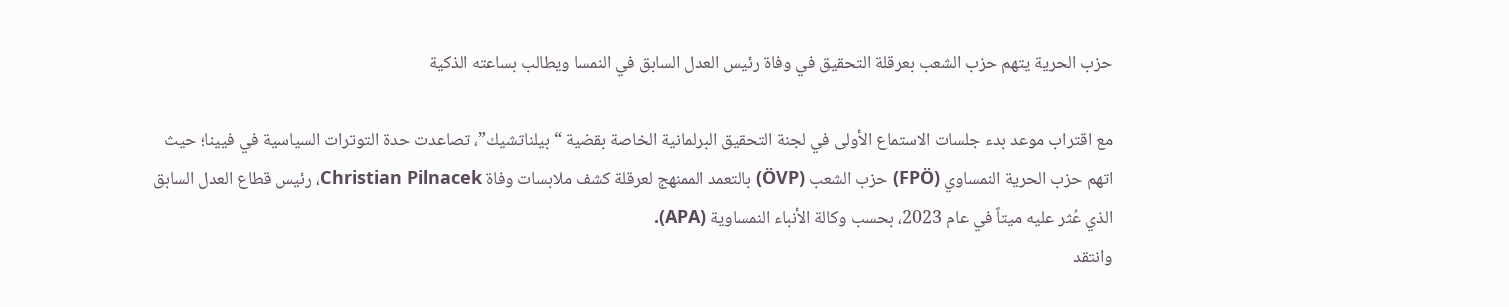حزب الحرية يتهم حزب الشعب بعرقلة التحقيق في وفاة رئيس العدل السابق في النمسا ويطالب بساعته الذكية

مع اقتراب موعد بدء جلسات الاستماع الأولى في لجنة التحقيق البرلمانية الخاصة بقضية “بيلناتشيك”، تصاعدت حدة التوترات السياسية في فيينا؛ حيث اتهم حزب الحرية النمساوي (FPÖ) حزب الشعب (ÖVP) بالتعمد الممنهج لعرقلة كشف ملابسات وفاة Christian Pilnacek، رئيس قطاع العدل السابق الذي عُثر عليه ميتاً في عام 2023، بحسب وكالة الأنباء النمساوية (APA).
وانتقد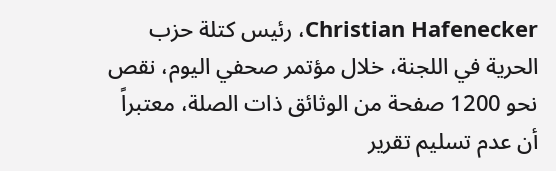Christian Hafenecker، رئيس كتلة حزب الحرية في اللجنة، خلال مؤتمر صحفي اليوم، نقص نحو 1200 صفحة من الوثائق ذات الصلة، معتبراً أن عدم تسليم تقرير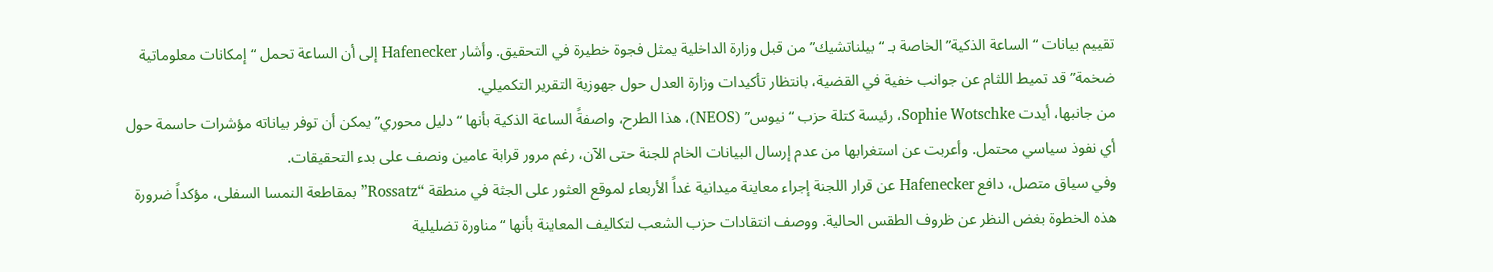تقييم بيانات “الساعة الذكية” الخاصة بـ “بيلناتشيك” من قبل وزارة الداخلية يمثل فجوة خطيرة في التحقيق. وأشار Hafenecker إلى أن الساعة تحمل “إمكانات معلوماتية ضخمة” قد تميط اللثام عن جوانب خفية في القضية، بانتظار تأكيدات وزارة العدل حول جهوزية التقرير التكميلي.
من جانبها، أيدت Sophie Wotschke، رئيسة كتلة حزب “نيوس” (NEOS)، هذا الطرح، واصفةً الساعة الذكية بأنها “دليل محوري” يمكن أن توفر بياناته مؤشرات حاسمة حول أي نفوذ سياسي محتمل. وأعربت عن استغرابها من عدم إرسال البيانات الخام للجنة حتى الآن، رغم مرور قرابة عامين ونصف على بدء التحقيقات.
وفي سياق متصل، دافع Hafenecker عن قرار اللجنة إجراء معاينة ميدانية غداً الأربعاء لموقع العثور على الجثة في منطقة “Rossatz” بمقاطعة النمسا السفلى، مؤكداً ضرورة هذه الخطوة بغض النظر عن ظروف الطقس الحالية. ووصف انتقادات حزب الشعب لتكاليف المعاينة بأنها “مناورة تضليلية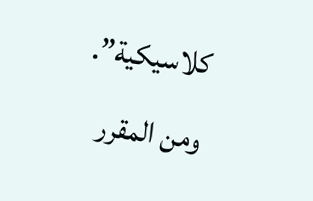كلاسيكية”.
ومن المقرر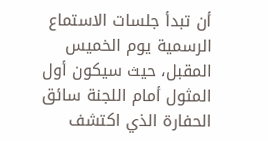أن تبدأ جلسات الاستماع الرسمية يوم الخميس المقبل، حيث سيكون أول المثول أمام اللجنة سائق الحفارة الذي اكتشف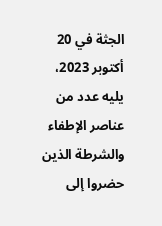الجثة في 20 أكتوبر 2023، يليه عدد من عناصر الإطفاء والشرطة الذين حضروا إلى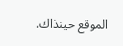الموقع حينذاك.